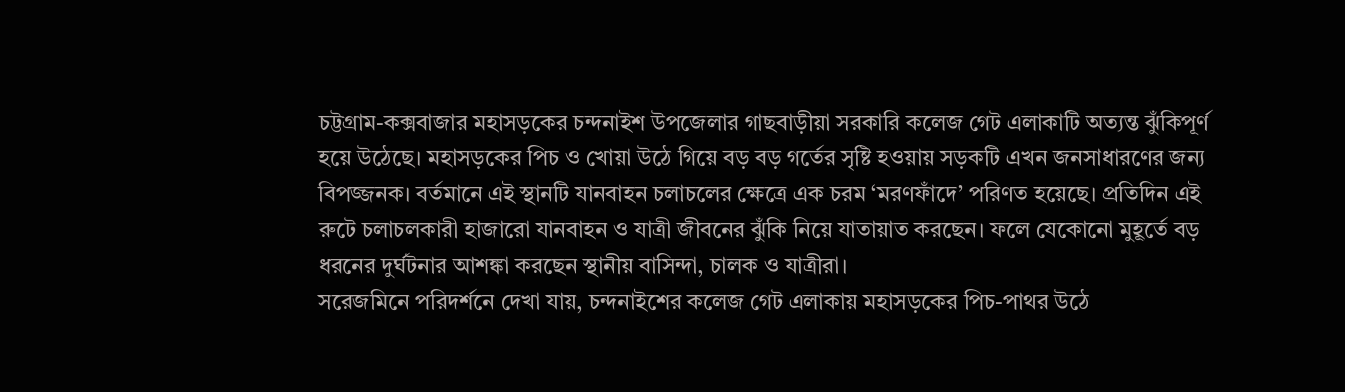চট্টগ্রাম-কক্সবাজার মহাসড়কের চন্দনাইশ উপজেলার গাছবাড়ীয়া সরকারি কলেজ গেট এলাকাটি অত্যন্ত ঝুঁকিপূর্ণ হয়ে উঠেছে। মহাসড়কের পিচ ও খোয়া উঠে গিয়ে বড় বড় গর্তের সৃষ্টি হওয়ায় সড়কটি এখন জনসাধারণের জন্য বিপজ্জনক। বর্তমানে এই স্থানটি যানবাহন চলাচলের ক্ষেত্রে এক চরম ‘মরণফাঁদে’ পরিণত হয়েছে। প্রতিদিন এই রুটে চলাচলকারী হাজারো যানবাহন ও যাত্রী জীবনের ঝুঁকি নিয়ে যাতায়াত করছেন। ফলে যেকোনো মুহূর্তে বড় ধরনের দুর্ঘটনার আশঙ্কা করছেন স্থানীয় বাসিন্দা, চালক ও যাত্রীরা।
সরেজমিনে পরিদর্শনে দেখা যায়, চন্দনাইশের কলেজ গেট এলাকায় মহাসড়কের পিচ-পাথর উঠে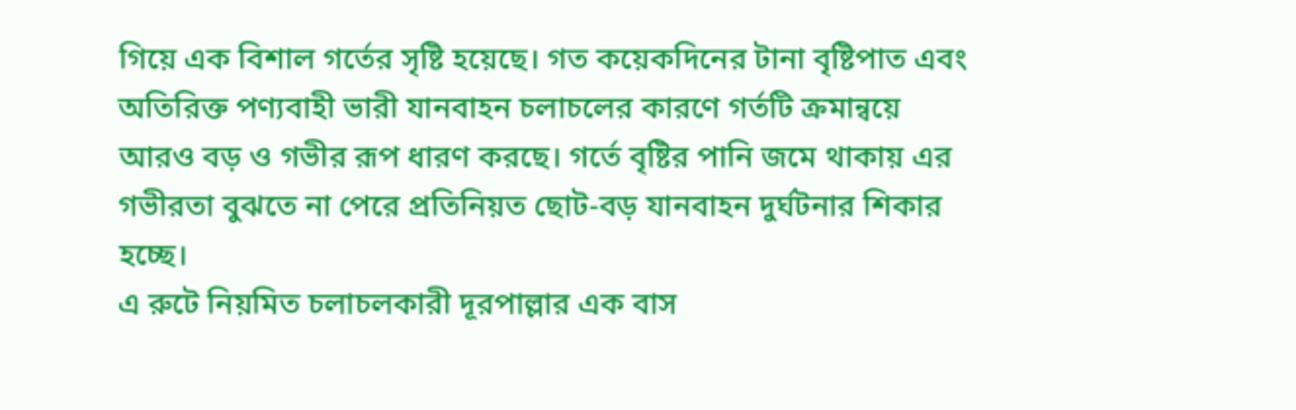গিয়ে এক বিশাল গর্তের সৃষ্টি হয়েছে। গত কয়েকদিনের টানা বৃষ্টিপাত এবং অতিরিক্ত পণ্যবাহী ভারী যানবাহন চলাচলের কারণে গর্তটি ক্রমান্বয়ে আরও বড় ও গভীর রূপ ধারণ করছে। গর্তে বৃষ্টির পানি জমে থাকায় এর গভীরতা বুঝতে না পেরে প্রতিনিয়ত ছোট-বড় যানবাহন দুর্ঘটনার শিকার হচ্ছে।
এ রুটে নিয়মিত চলাচলকারী দূরপাল্লার এক বাস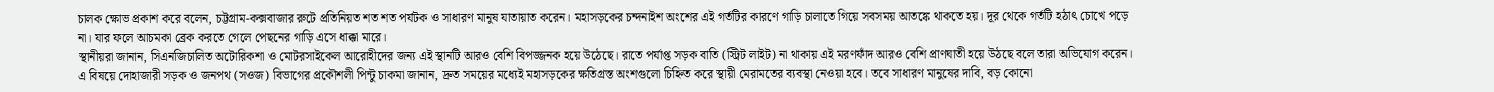চালক ক্ষোভ প্রকাশ করে বলেন, চট্টগ্রাম-কক্সবাজার রুটে প্রতিনিয়ত শত শত পর্যটক ও সাধারণ মানুষ যাতায়াত করেন। মহাসড়কের চন্দনাইশ অংশের এই গর্তটির কারণে গাড়ি চালাতে গিয়ে সবসময় আতঙ্কে থাকতে হয়। দূর থেকে গর্তটি হঠাৎ চোখে পড়ে না। যার ফলে আচমকা ব্রেক করতে গেলে পেছনের গাড়ি এসে ধাক্কা মারে।
স্থানীয়রা জানান, সিএনজিচালিত অটোরিকশা ও মোটরসাইকেল আরোহীদের জন্য এই স্থানটি আরও বেশি বিপজ্জনক হয়ে উঠেছে। রাতে পর্যাপ্ত সড়ক বাতি (স্ট্রিট লাইট) না থাকায় এই মরণফাঁদ আরও বেশি প্রাণঘাতী হয়ে উঠছে বলে তারা অভিযোগ করেন।
এ বিষয়ে দোহাজারী সড়ক ও জনপথ (সওজ) বিভাগের প্রকৌশলী পিন্টু চাকমা জানান, দ্রুত সময়ের মধ্যেই মহাসড়কের ক্ষতিগ্রস্ত অংশগুলো চিহ্নিত করে স্থায়ী মেরামতের ব্যবস্থা নেওয়া হবে। তবে সাধারণ মানুষের দাবি, বড় কোনো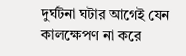দুর্ঘটনা ঘটার আগেই যেন কালক্ষেপণ না করে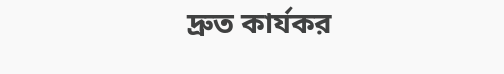দ্রুত কার্যকর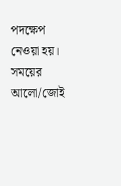পদক্ষেপ নেওয়া হয়।
সময়ের আলো/জোই